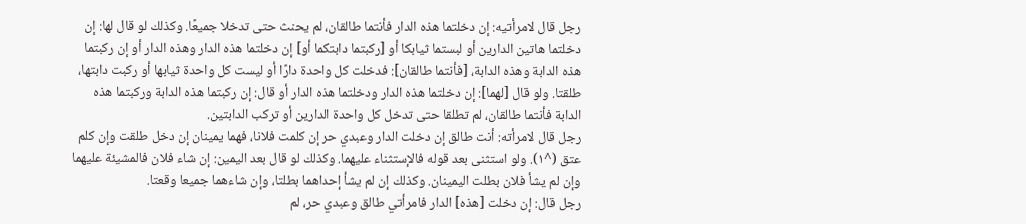رجل قال لامرأتيه: إن دخلتما هذه الدار فأنتما طالقان، لم يحنث حتى تدخلا جميعًا. وكذلك لو قال لها: إن دخلتما هاتين الدارين أو لبستما ثيابكا أو [ركبتما دابتكما أو] إن دخلتما هذه الدار وهذه الدار أو إن ركبتما هذه الدابة وهذه الدابة، [فأنتما طالقان]: فدخلت كل واحدة دارًا أو ليست كل واحدة ثيابها أو ركبت دابتها، طلقتا. ولو قال [لهما]: إن دخلتما هذه الدار ودخلتما هذه الدار أو قال: إن ركبتما هذه الدابة وركبتما هذه الدابة فأنتما طالقان، لم تطلقا حتى تدخل كل واحدة الدارين أو تركب الدابتين.
رجل قال لامرأته: أنت طالق إن دخلت الدار وعبدي حر إن كلمت فلانا، فهما يمينان إن دخل طلقت وإن كلم عتق (^١). ولو استثنى بعد قوله فالإستثناء عليهما. وكذلك لو قال بعد اليمين: إن شاء فلان فالمشيئة عليهما وإن لم يشأ فلان بطلت اليمينان. وكذلك إن لم يشأ إحداهما بطلتا، وإن شاءهما جميعا وقعتا.
رجل قال: إن دخلت [هذه] الدار فامرأتي طالق وعبدي حر، لم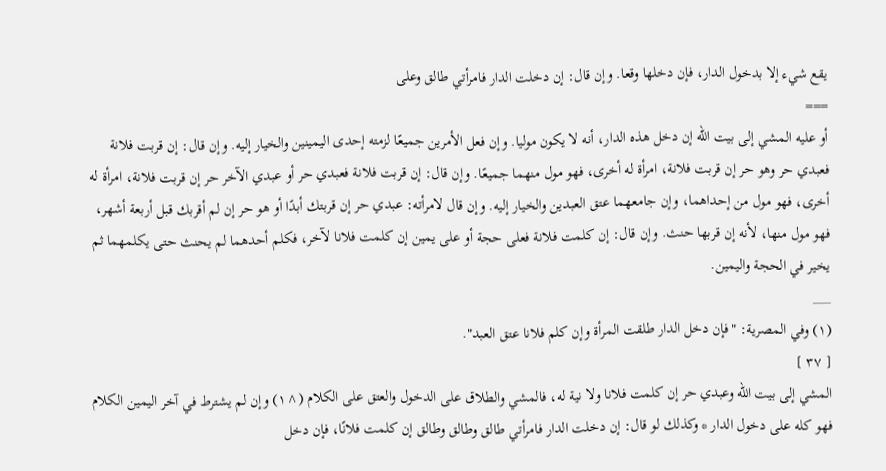يقع شيء إلا بدخول الدار، فإن دخلها وقعا. وإن قال: إن دخلت الدار فامرأتي طالق وعلى
===
أو عليه المشي إلى بيت الله إن دخل هذه الدار، أنه لا يكون موليا. وإن فعل الأمرين جميعًا لزمته إحدى اليمينين والخيار إليه. وإن قال: إن قربت فلانة فعبدي حر وهو حر إن قربت فلانة، امرأة له أخرى، فهو مول منهما جميعًا. وإن قال: إن قربت فلانة فعبدي حر أو عبدي الآخر حر إن قربت فلانة، امرأة له أخرى، فهو مول من إحداهما، وإن جامعهما عتق العبدين والخيار إليه. وإن قال لامرأته: عبدي حر إن قربتك أبدًا أو هو حر إن لم أقربك قبل أربعة أشهر، فهو مول منها، لأنه إن قربها حنث. وإن قال: إن كلمت فلانة فعلى حجة أو على يمين إن كلمت فلانا لآخر، فكلم أحدهما لم يحنث حتى يكلمهما ثم يخير في الحجة واليمين.
___
(١) وفي المصرية: "فإن دخل الدار طلقت المرأة وإن كلم فلانا عتق العبد".
[ ٣٧ ]
المشي إلى بيت الله وعبدي حر إن كلمت فلانا ولا نية له، فالمشي والطلاق على الدخول والعتق على الكلام (^١) وإن لم يشترط في آخر اليمين الكلام فهو كله على دخول الدار * وكذلك لو قال: إن دخلت الدار فامرأتي طالق وطالق وطالق إن كلمت فلانًا، فإن دخل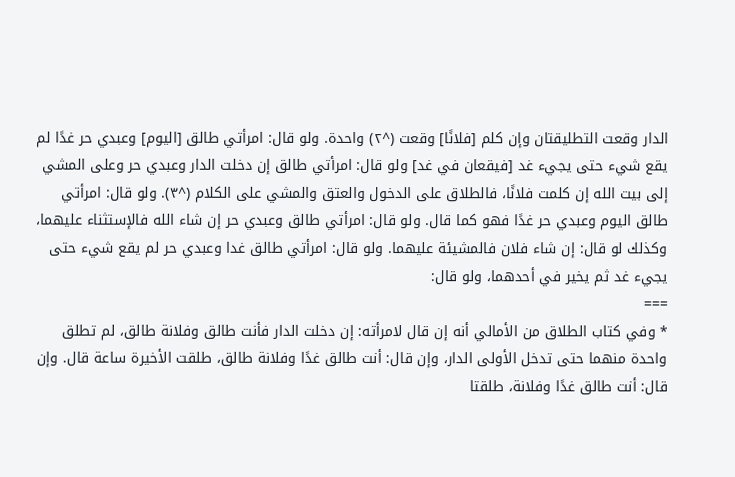الدار وقعت التطليقتان وإن كلم [فلانًا] وقعت (^٢) واحدة. ولو قال: امرأتي طالق [اليوم] وعبدي حر غدًا لم يقع شيء حتى يجيء غد [فيقعان في غد] ولو قال: امرأتي طالق إن دخلت الدار وعبدي حر وعلى المشي إلى بيت الله إن كلمت فلانًا، فالطلاق على الدخول والعتق والمشي على الكلام (^٣). ولو قال: امرأتي طالق اليوم وعبدي حر غدًا فهو كما قال. ولو قال: امرأتي طالق وعبدي حر إن شاء الله فالإستثناء عليهما، وكذلك لو قال: إن شاء فلان فالمشيئة عليهما. ولو قال: امرأتي طالق غدا وعبدي حر لم يقع شيء حتى يجيء غد ثم يخير في أحدهما، ولو قال:
===
* وفي كتاب الطلاق من الأمالي أنه إن قال لامرأته: إن دخلت الدار فأنت طالق وفلانة طالق، لم تطلق واحدة منهما حتى تدخل الأولى الدار، وإن قال: أنت طالق غدًا وفلانة طالق، طلقت الأخيرة ساعة قال. وإن قال: أنت طالق غدًا وفلانة، طلقتا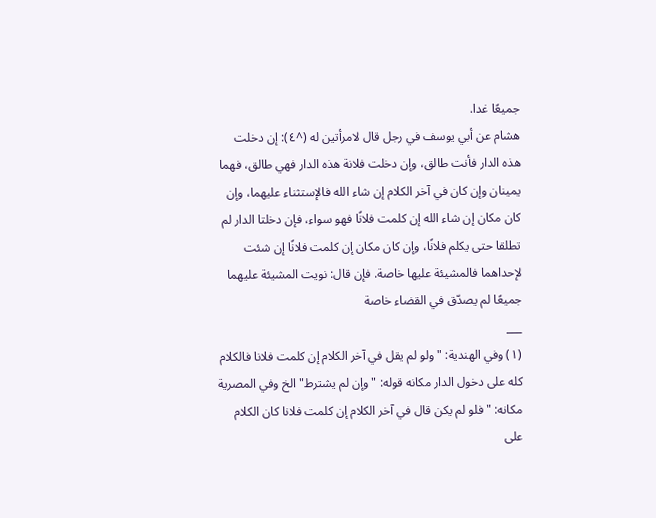جميعًا غدا.
هشام عن أبي يوسف في رجل قال لامرأتين له (^٤): إن دخلت هذه الدار فأنت طالق، وإن دخلت فلانة هذه الدار فهي طالق، فهما يمينان وإن كان في آخر الكلام إن شاء الله فالإستثناء عليهما، وإن كان مكان إن شاء الله إن كلمت فلانًا فهو سواء، فإن دخلتا الدار لم تطلقا حتى يكلم فلانًا، وإن كان مكان إن كلمت فلانًا إن شئت لإحداهما فالمشيئة عليها خاصة. فإن قال: نويت المشيئة عليهما جميعًا لم يصدّق في القضاء خاصة
___
(١) وفي الهندية: "ولو لم يقل في آخر الكلام إن كلمت فلانا فالكلام كله على دخول الدار مكانه قوله: "وإن لم يشترط" الخ وفي المصرية مكانه: "فلو لم يكن قال في آخر الكلام إن كلمت فلانا كان الكلام على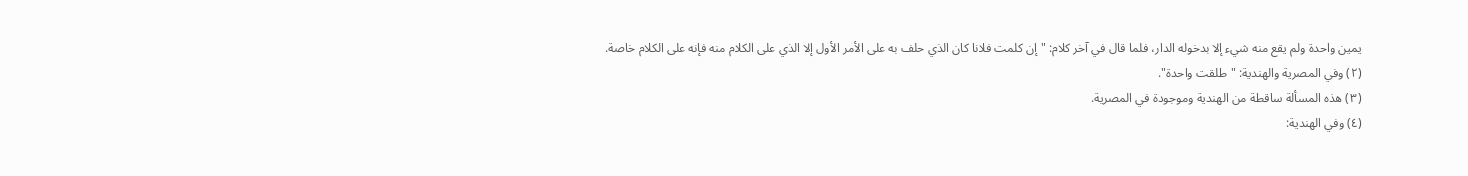يمين واحدة ولم يقع منه شيء إلا بدخوله الدار، فلما قال في آخر كلام: "إن كلمت فلانا كان الذي حلف به على الأمر الأول إلا الذي على الكلام منه فإنه على الكلام خاصة.
(٢) وفي المصرية والهندية: "طلقت واحدة".
(٣) هذه المسألة ساقطة من الهندية وموجودة في المصرية.
(٤) وفي الهندية: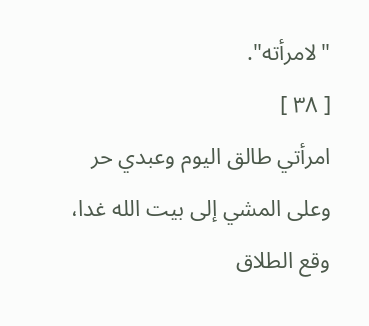"لامرأته".
[ ٣٨ ]
امرأتي طالق اليوم وعبدي حر وعلى المشي إلى بيت الله غدا، وقع الطلاق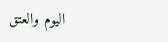اليوم والعتق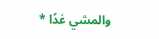والمشي غدًا *